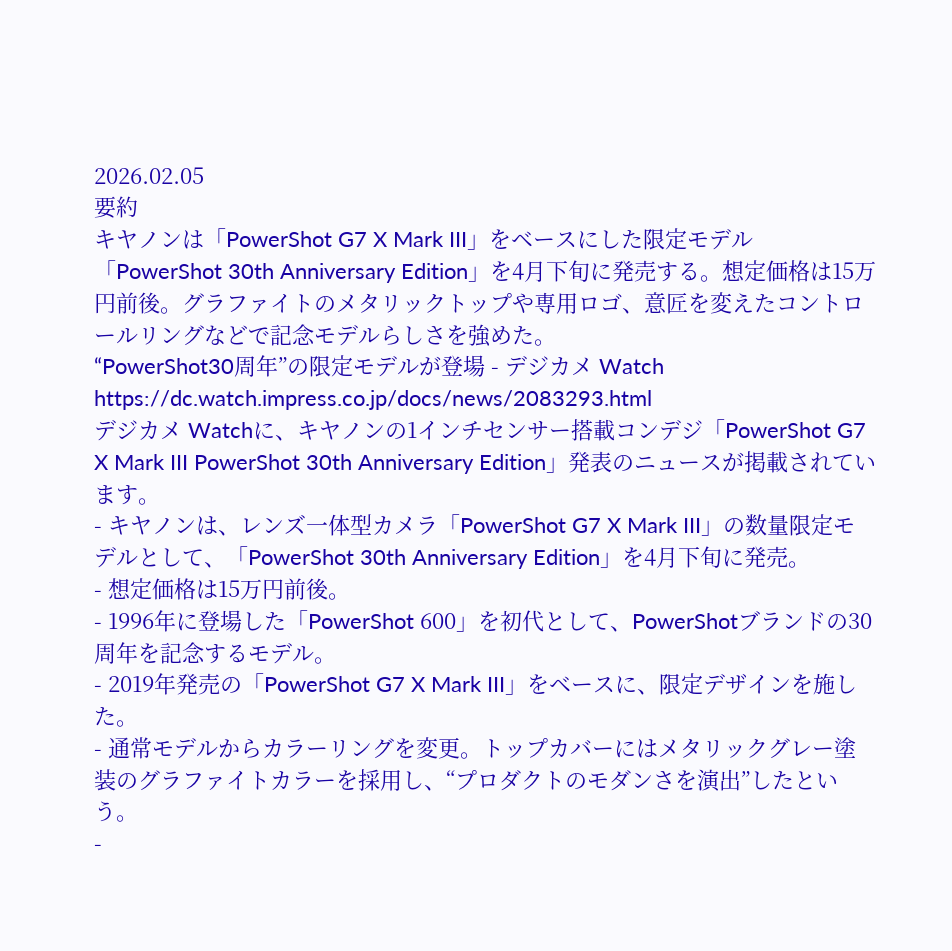2026.02.05
要約
キヤノンは「PowerShot G7 X Mark III」をベースにした限定モデル「PowerShot 30th Anniversary Edition」を4月下旬に発売する。想定価格は15万円前後。グラファイトのメタリックトップや専用ロゴ、意匠を変えたコントロールリングなどで記念モデルらしさを強めた。
“PowerShot30周年”の限定モデルが登場 - デジカメ Watch
https://dc.watch.impress.co.jp/docs/news/2083293.html
デジカメ Watchに、キヤノンの1インチセンサー搭載コンデジ「PowerShot G7 X Mark III PowerShot 30th Anniversary Edition」発表のニュースが掲載されています。
- キヤノンは、レンズ一体型カメラ「PowerShot G7 X Mark III」の数量限定モデルとして、「PowerShot 30th Anniversary Edition」を4月下旬に発売。
- 想定価格は15万円前後。
- 1996年に登場した「PowerShot 600」を初代として、PowerShotブランドの30周年を記念するモデル。
- 2019年発売の「PowerShot G7 X Mark III」をベースに、限定デザインを施した。
- 通常モデルからカラーリングを変更。トップカバーにはメタリックグレー塗装のグラファイトカラーを採用し、“プロダクトのモダンさを演出”したという。
-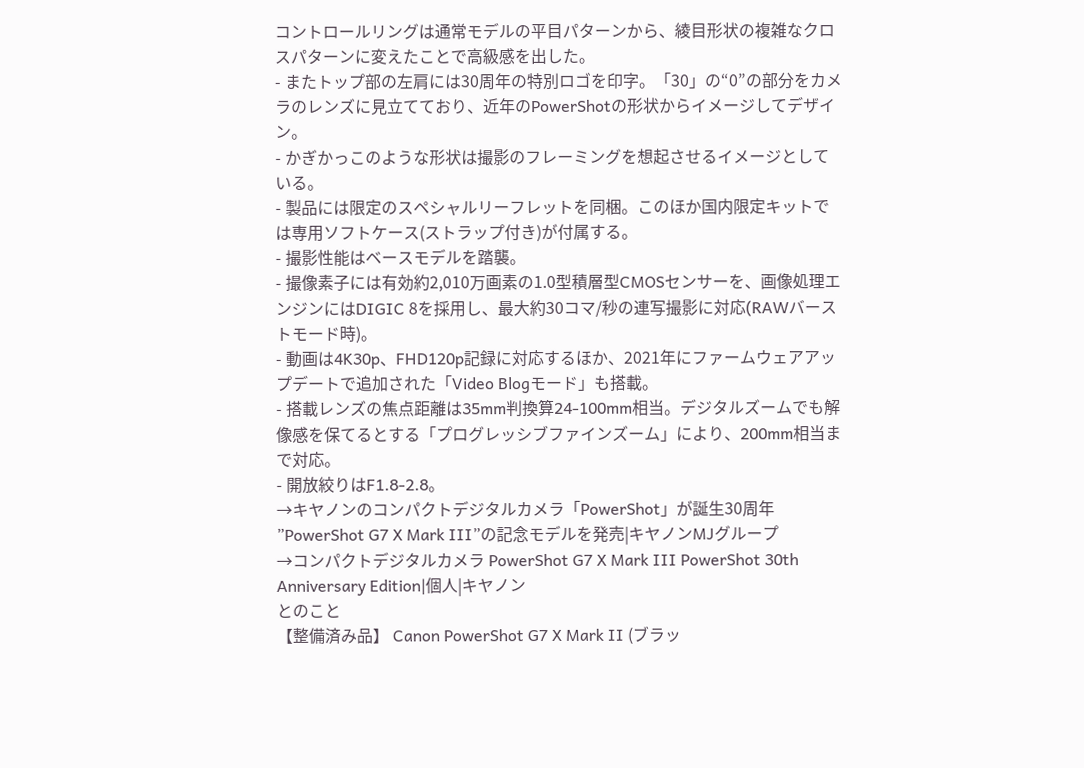コントロールリングは通常モデルの平目パターンから、綾目形状の複雑なクロスパターンに変えたことで高級感を出した。
- またトップ部の左肩には30周年の特別ロゴを印字。「30」の“0”の部分をカメラのレンズに見立てており、近年のPowerShotの形状からイメージしてデザイン。
- かぎかっこのような形状は撮影のフレーミングを想起させるイメージとしている。
- 製品には限定のスペシャルリーフレットを同梱。このほか国内限定キットでは専用ソフトケース(ストラップ付き)が付属する。
- 撮影性能はベースモデルを踏襲。
- 撮像素子には有効約2,010万画素の1.0型積層型CMOSセンサーを、画像処理エンジンにはDIGIC 8を採用し、最大約30コマ/秒の連写撮影に対応(RAWバーストモード時)。
- 動画は4K30p、FHD120p記録に対応するほか、2021年にファームウェアアップデートで追加された「Video Blogモード」も搭載。
- 搭載レンズの焦点距離は35mm判換算24-100mm相当。デジタルズームでも解像感を保てるとする「プログレッシブファインズーム」により、200mm相当まで対応。
- 開放絞りはF1.8-2.8。
→キヤノンのコンパクトデジタルカメラ「PowerShot」が誕生30周年 ”PowerShot G7 X Mark III”の記念モデルを発売|キヤノンMJグループ
→コンパクトデジタルカメラ PowerShot G7 X Mark III PowerShot 30th Anniversary Edition|個人|キヤノン
とのこと
【整備済み品】 Canon PowerShot G7 X Mark II (ブラッ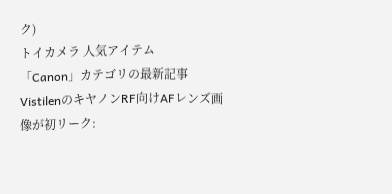ク)
トイカメラ 人気アイテム
「Canon」カテゴリの最新記事
VistilenのキヤノンRF向けAFレンズ画像が初リーク: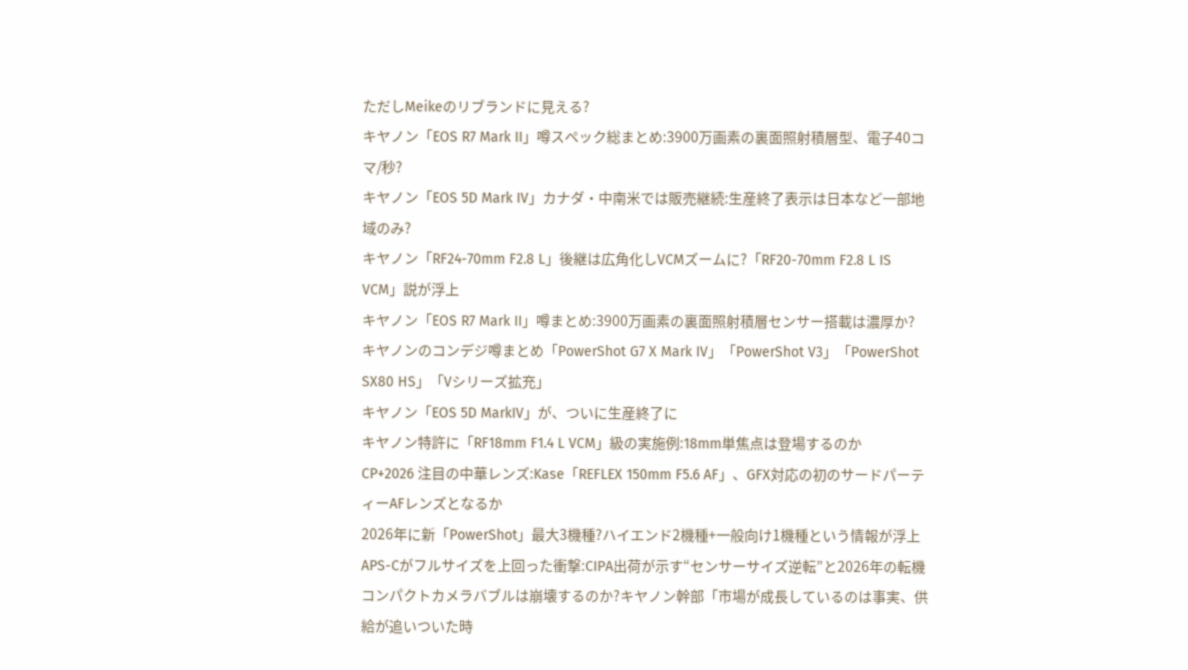ただしMeikeのリブランドに見える?
キヤノン「EOS R7 Mark II」噂スペック総まとめ:3900万画素の裏面照射積層型、電子40コマ/秒?
キヤノン「EOS 5D Mark IV」カナダ・中南米では販売継続:生産終了表示は日本など一部地域のみ?
キヤノン「RF24-70mm F2.8 L」後継は広角化しVCMズームに?「RF20-70mm F2.8 L IS VCM」説が浮上
キヤノン「EOS R7 Mark II」噂まとめ:3900万画素の裏面照射積層センサー搭載は濃厚か?
キヤノンのコンデジ噂まとめ「PowerShot G7 X Mark IV」「PowerShot V3」「PowerShot SX80 HS」「Vシリーズ拡充」
キヤノン「EOS 5D MarkIV」が、ついに生産終了に
キヤノン特許に「RF18mm F1.4 L VCM」級の実施例:18mm単焦点は登場するのか
CP+2026 注目の中華レンズ:Kase「REFLEX 150mm F5.6 AF」、GFX対応の初のサードパーティーAFレンズとなるか
2026年に新「PowerShot」最大3機種?ハイエンド2機種+一般向け1機種という情報が浮上
APS-Cがフルサイズを上回った衝撃:CIPA出荷が示す“センサーサイズ逆転”と2026年の転機
コンパクトカメラバブルは崩壊するのか?キヤノン幹部「市場が成長しているのは事実、供給が追いついた時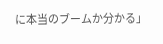に本当のブームか分かる」